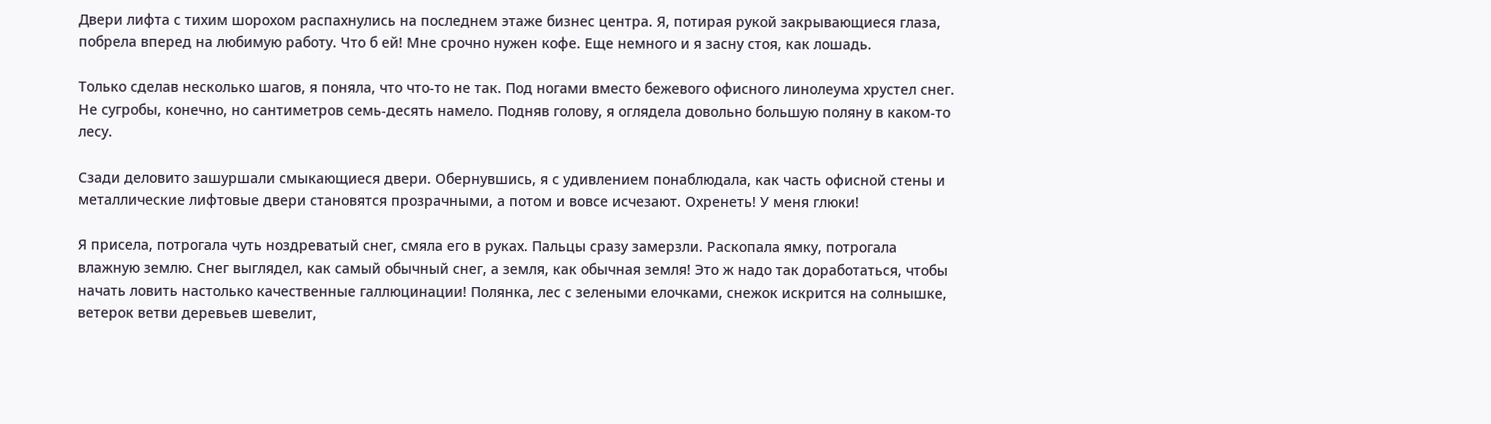Двери лифта с тихим шорохом распахнулись на последнем этаже бизнес центра. Я, потирая рукой закрывающиеся глаза, побрела вперед на любимую работу. Что б ей! Мне срочно нужен кофе. Еще немного и я засну стоя, как лошадь.

Только сделав несколько шагов, я поняла, что что-то не так. Под ногами вместо бежевого офисного линолеума хрустел снег. Не сугробы, конечно, но сантиметров семь-десять намело. Подняв голову, я оглядела довольно большую поляну в каком-то лесу.

Сзади деловито зашуршали смыкающиеся двери. Обернувшись, я с удивлением понаблюдала, как часть офисной стены и металлические лифтовые двери становятся прозрачными, а потом и вовсе исчезают. Охренеть! У меня глюки!

Я присела, потрогала чуть ноздреватый снег, смяла его в руках. Пальцы сразу замерзли. Раскопала ямку, потрогала влажную землю. Снег выглядел, как самый обычный снег, а земля, как обычная земля! Это ж надо так доработаться, чтобы начать ловить настолько качественные галлюцинации! Полянка, лес с зелеными елочками, снежок искрится на солнышке, ветерок ветви деревьев шевелит,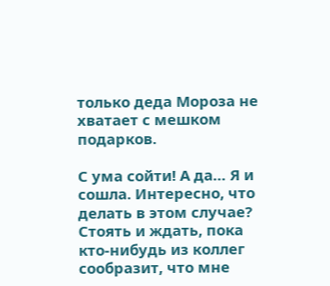только деда Мороза не хватает с мешком подарков.

С ума сойти! А да… Я и сошла. Интересно, что делать в этом случае? Стоять и ждать, пока кто-нибудь из коллег сообразит, что мне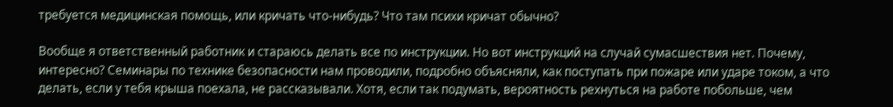требуется медицинская помощь, или кричать что-нибудь? Что там психи кричат обычно?

Вообще я ответственный работник и стараюсь делать все по инструкции. Но вот инструкций на случай сумасшествия нет. Почему, интересно? Семинары по технике безопасности нам проводили, подробно объясняли, как поступать при пожаре или ударе током, а что делать, если у тебя крыша поехала, не рассказывали. Хотя, если так подумать, вероятность рехнуться на работе побольше, чем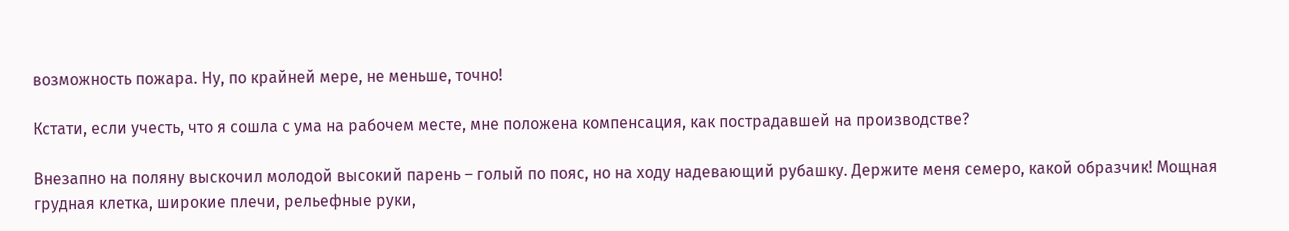возможность пожара. Ну, по крайней мере, не меньше, точно!

Кстати, если учесть, что я сошла с ума на рабочем месте, мне положена компенсация, как пострадавшей на производстве?

Внезапно на поляну выскочил молодой высокий парень – голый по пояс, но на ходу надевающий рубашку. Держите меня семеро, какой образчик! Мощная грудная клетка, широкие плечи, рельефные руки,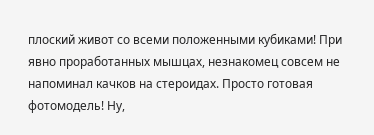плоский живот со всеми положенными кубиками! При явно проработанных мышцах, незнакомец совсем не напоминал качков на стероидах. Просто готовая фотомодель! Ну,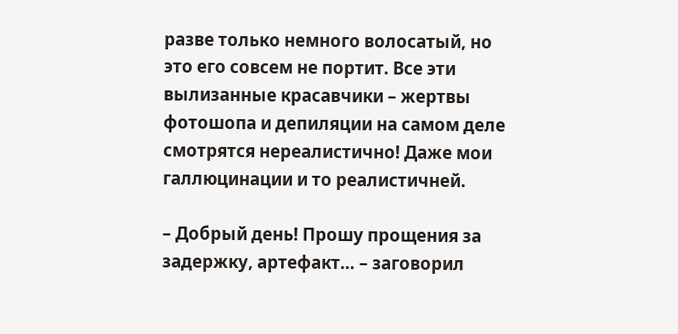разве только немного волосатый, но это его совсем не портит. Все эти вылизанные красавчики – жертвы фотошопа и депиляции на самом деле смотрятся нереалистично! Даже мои галлюцинации и то реалистичней.

– Добрый день! Прошу прощения за задержку, артефакт… – заговорил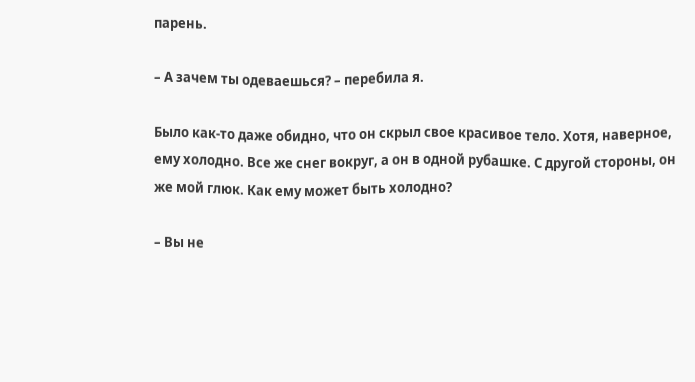парень.

– А зачем ты одеваешься? – перебила я.

Было как-то даже обидно, что он скрыл свое красивое тело. Хотя, наверное, ему холодно. Все же снег вокруг, а он в одной рубашке. С другой стороны, он же мой глюк. Как ему может быть холодно?

– Вы не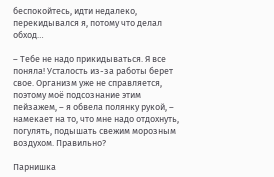беспокойтесь, идти недалеко, перекидывался я, потому что делал обход…

– Тебе не надо прикидываться. Я все поняла! Усталость из-за работы берет свое. Организм уже не справляется, поэтому моё подсознание этим пейзажем, – я обвела полянку рукой, – намекает на то, что мне надо отдохнуть, погулять, подышать свежим морозным воздухом. Правильно?

Парнишка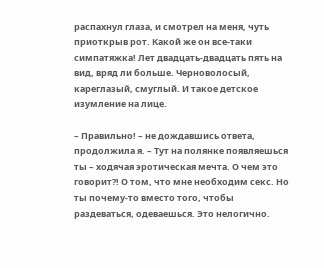распахнул глаза, и смотрел на меня, чуть приоткрыв рот. Какой же он все-таки симпатяжка! Лет двадцать-двадцать пять на вид, вряд ли больше. Черноволосый, кареглазый, смуглый. И такое детское изумление на лице.

– Правильно! – не дождавшись ответа, продолжила я. – Тут на полянке появляешься ты – ходячая эротическая мечта. О чем это говорит?! О том, что мне необходим секс. Но ты почему-то вместо того, чтобы раздеваться, одеваешься. Это нелогично.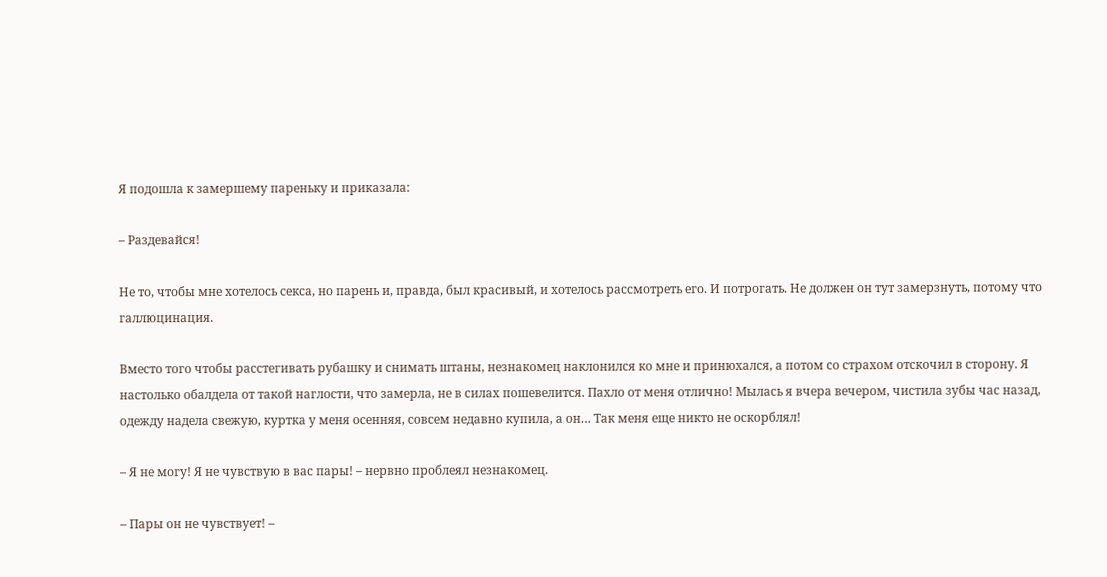Я подошла к замершему пареньку и приказала:

– Раздевайся!

Не то, чтобы мне хотелось секса, но парень и, правда, был красивый, и хотелось рассмотреть его. И потрогать. Не должен он тут замерзнуть, потому что галлюцинация.

Вместо того чтобы расстегивать рубашку и снимать штаны, незнакомец наклонился ко мне и принюхался, а потом со страхом отскочил в сторону. Я настолько обалдела от такой наглости, что замерла, не в силах пошевелится. Пахло от меня отлично! Мылась я вчера вечером, чистила зубы час назад, одежду надела свежую, куртка у меня осенняя, совсем недавно купила, а он… Так меня еще никто не оскорблял!

– Я не могу! Я не чувствую в вас пары! – нервно проблеял незнакомец.

– Пары он не чувствует! –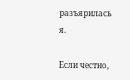разъярилась я.

Если честно,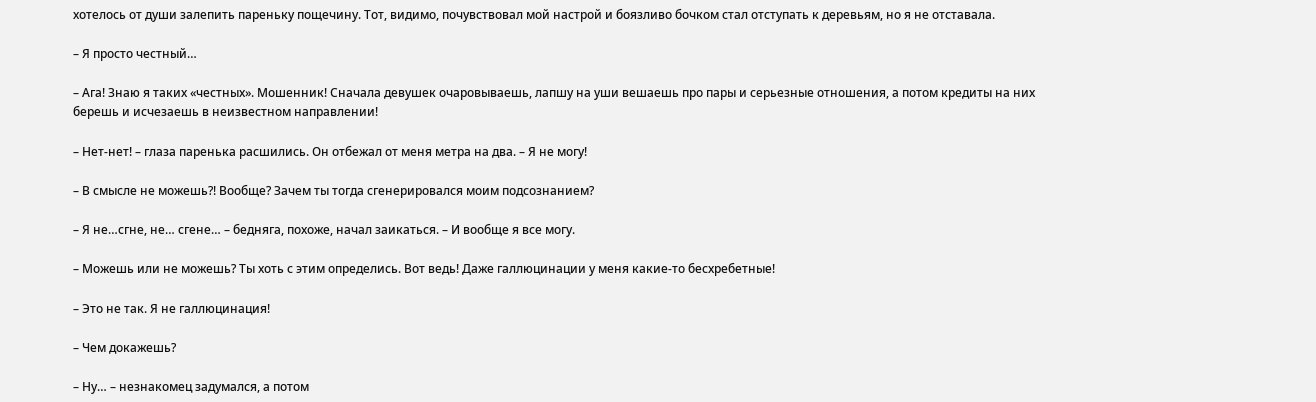хотелось от души залепить пареньку пощечину. Тот, видимо, почувствовал мой настрой и боязливо бочком стал отступать к деревьям, но я не отставала.

– Я просто честный…

– Ага! Знаю я таких «честных». Мошенник! Сначала девушек очаровываешь, лапшу на уши вешаешь про пары и серьезные отношения, а потом кредиты на них берешь и исчезаешь в неизвестном направлении!

– Нет-нет! – глаза паренька расшились. Он отбежал от меня метра на два. – Я не могу!

– В смысле не можешь?! Вообще? Зачем ты тогда сгенерировался моим подсознанием?

– Я не…сгне, не… сгене… – бедняга, похоже, начал заикаться. – И вообще я все могу.

– Можешь или не можешь? Ты хоть с этим определись. Вот ведь! Даже галлюцинации у меня какие-то бесхребетные!

– Это не так. Я не галлюцинация!

– Чем докажешь?

– Ну… – незнакомец задумался, а потом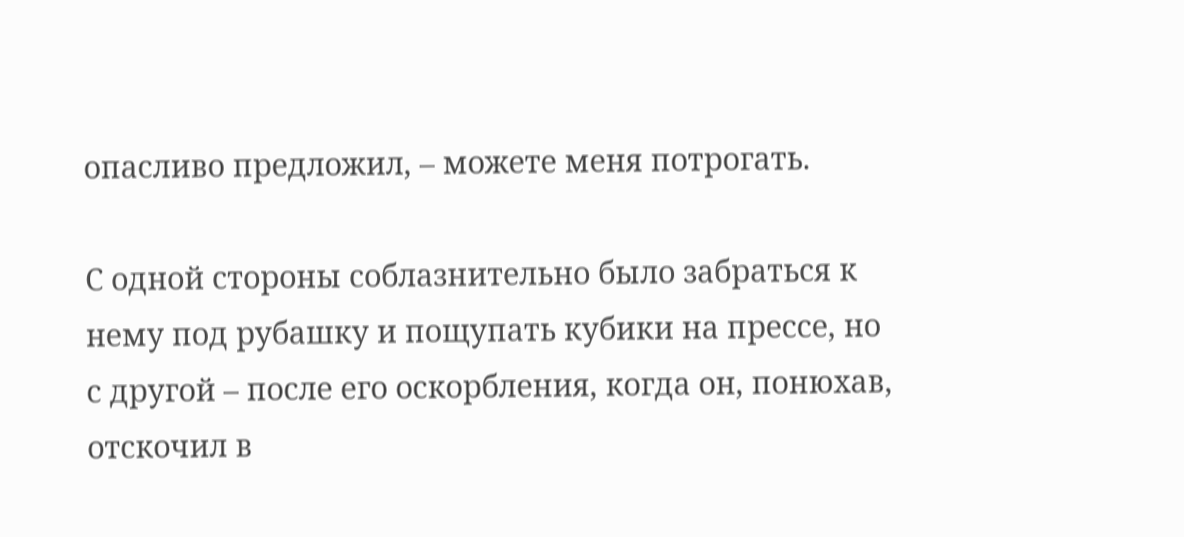опасливо предложил, – можете меня потрогать.

С одной стороны соблазнительно было забраться к нему под рубашку и пощупать кубики на прессе, но с другой – после его оскорбления, когда он, понюхав, отскочил в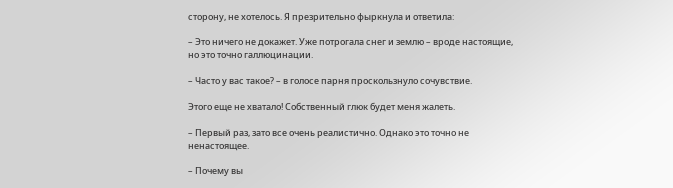сторону, не хотелось. Я презрительно фыркнула и ответила:

– Это ничего не докажет. Уже потрогала снег и землю – вроде настоящие, но это точно галлюцинации.

– Часто у вас такое? – в голосе парня проскользнуло сочувствие.

Этого еще не хватало! Собственный глюк будет меня жалеть.

– Первый раз, зато все очень реалистично. Однако это точно не ненастоящее.

– Почему вы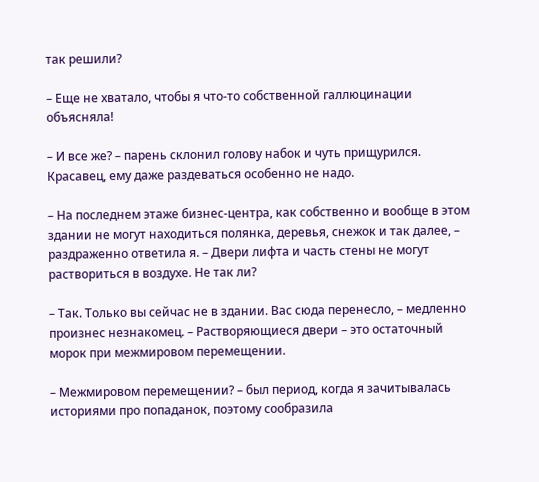так решили?

– Еще не хватало, чтобы я что-то собственной галлюцинации объясняла!

– И все же? – парень склонил голову набок и чуть прищурился. Красавец, ему даже раздеваться особенно не надо.

– На последнем этаже бизнес-центра, как собственно и вообще в этом здании не могут находиться полянка, деревья, снежок и так далее, – раздраженно ответила я. – Двери лифта и часть стены не могут раствориться в воздухе. Не так ли?

– Так. Только вы сейчас не в здании. Вас сюда перенесло, – медленно произнес незнакомец. – Растворяющиеся двери – это остаточный морок при межмировом перемещении.

– Межмировом перемещении? – был период, когда я зачитывалась историями про попаданок, поэтому сообразила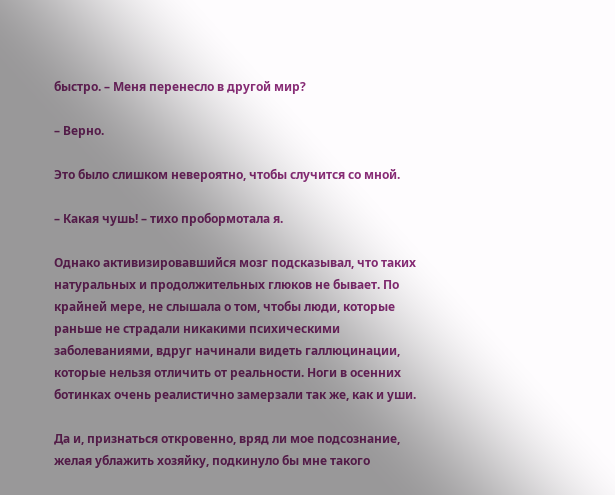быстро. – Меня перенесло в другой мир?

– Верно.

Это было слишком невероятно, чтобы случится со мной.

– Какая чушь! – тихо пробормотала я.

Однако активизировавшийся мозг подсказывал, что таких натуральных и продолжительных глюков не бывает. По крайней мере, не слышала о том, чтобы люди, которые раньше не страдали никакими психическими заболеваниями, вдруг начинали видеть галлюцинации, которые нельзя отличить от реальности. Ноги в осенних ботинках очень реалистично замерзали так же, как и уши.

Да и, признаться откровенно, вряд ли мое подсознание, желая ублажить хозяйку, подкинуло бы мне такого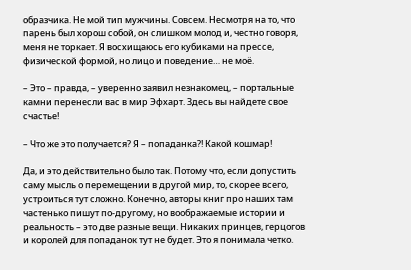образчика. Не мой тип мужчины. Совсем. Несмотря на то, что парень был хорош собой, он слишком молод и, честно говоря, меня не торкает. Я восхищаюсь его кубиками на прессе, физической формой, но лицо и поведение… не моё.

– Это – правда, – уверенно заявил незнакомец, – портальные камни перенесли вас в мир Эфхарт. Здесь вы найдете свое счастье!

– Что же это получается? Я – попаданка?! Какой кошмар!

Да, и это действительно было так. Потому что, если допустить саму мысль о перемещении в другой мир, то, скорее всего, устроиться тут сложно. Конечно, авторы книг про наших там частенько пишут по-другому, но воображаемые истории и реальность – это две разные вещи. Никаких принцев, герцогов и королей для попаданок тут не будет. Это я понимала четко.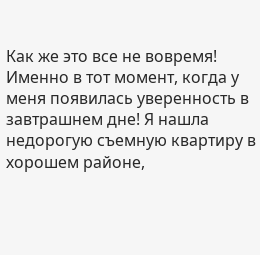Как же это все не вовремя! Именно в тот момент, когда у меня появилась уверенность в завтрашнем дне! Я нашла недорогую съемную квартиру в хорошем районе,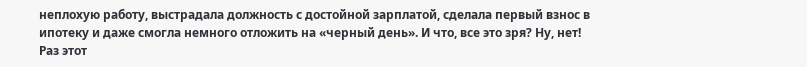неплохую работу, выстрадала должность с достойной зарплатой, сделала первый взнос в ипотеку и даже смогла немного отложить на «черный день». И что, все это зря? Ну, нет! Раз этот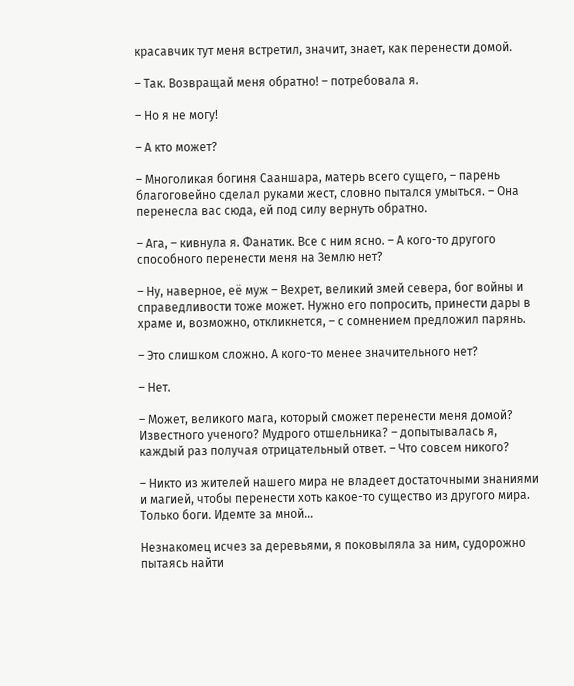красавчик тут меня встретил, значит, знает, как перенести домой.

– Так. Возвращай меня обратно! – потребовала я.

– Но я не могу!

– А кто может?

– Многоликая богиня Сааншара, матерь всего сущего, – парень благоговейно сделал руками жест, словно пытался умыться. – Она перенесла вас сюда, ей под силу вернуть обратно.

– Ага, – кивнула я. Фанатик. Все с ним ясно. – А кого-то другого способного перенести меня на Землю нет?

– Ну, наверное, её муж – Вехрет, великий змей севера, бог войны и справедливости тоже может. Нужно его попросить, принести дары в храме и, возможно, откликнется, – с сомнением предложил парянь.

– Это слишком сложно. А кого-то менее значительного нет?

– Нет.

– Может, великого мага, который сможет перенести меня домой? Известного ученого? Мудрого отшельника? – допытывалась я, каждый раз получая отрицательный ответ. – Что совсем никого?

– Никто из жителей нашего мира не владеет достаточными знаниями и магией, чтобы перенести хоть какое-то существо из другого мира. Только боги. Идемте за мной…

Незнакомец исчез за деревьями, я поковыляла за ним, судорожно пытаясь найти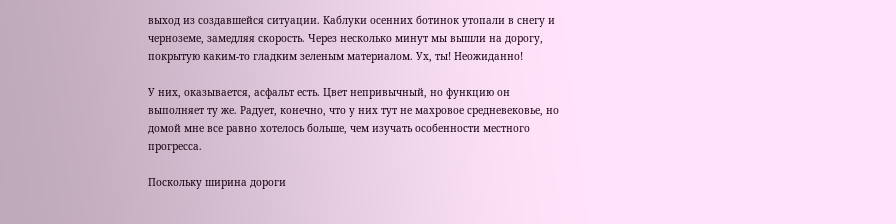выход из создавшейся ситуации. Каблуки осенних ботинок утопали в снегу и черноземе, замедляя скорость. Через несколько минут мы вышли на дорогу, покрытую каким-то гладким зеленым материалом. Ух, ты! Неожиданно!

У них, оказывается, асфальт есть. Цвет непривычный, но функцию он выполняет ту же. Радует, конечно, что у них тут не махровое средневековье, но домой мне все равно хотелось больше, чем изучать особенности местного прогресса.

Поскольку ширина дороги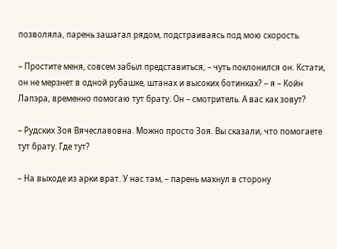позволяла, парень зашагал рядом, подстраиваясь под мою скорость.

– Простите меня, совсем забыл представиться, – чуть поклонился он. Кстати, он не мерзнет в одной рубашке, штанах и высоких ботинках? – я – Койн Лапэра, временно помогаю тут брату. Он – смотритель. А вас как зовут?

– Рудских Зоя Вячеславовна. Можно просто Зоя. Вы сказали, что помогаете тут брату. Где тут?

– На выходе из арки врат. У нас там, – парень махнул в сторону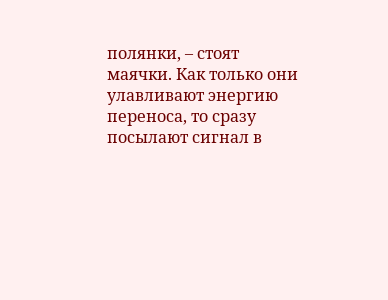полянки, – стоят маячки. Как только они улавливают энергию переноса, то сразу посылают сигнал в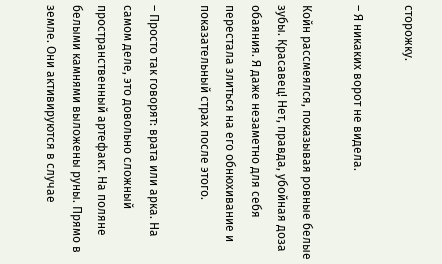сторожку.

– Я никаких ворот не видела.

Койн рассмеялся, показывая ровные белые зубы. Красавец! Нет, правда, убойная доза обаяния. Я даже незаметно для себя перестала злиться на его обнюхивание и показательный страх после этого.

– Просто так говорят: врата или арка. На самом деле, это довольно сложный пространственный артефакт. На поляне белыми камнями выложены руны. Прямо в земле. Они активируются в случае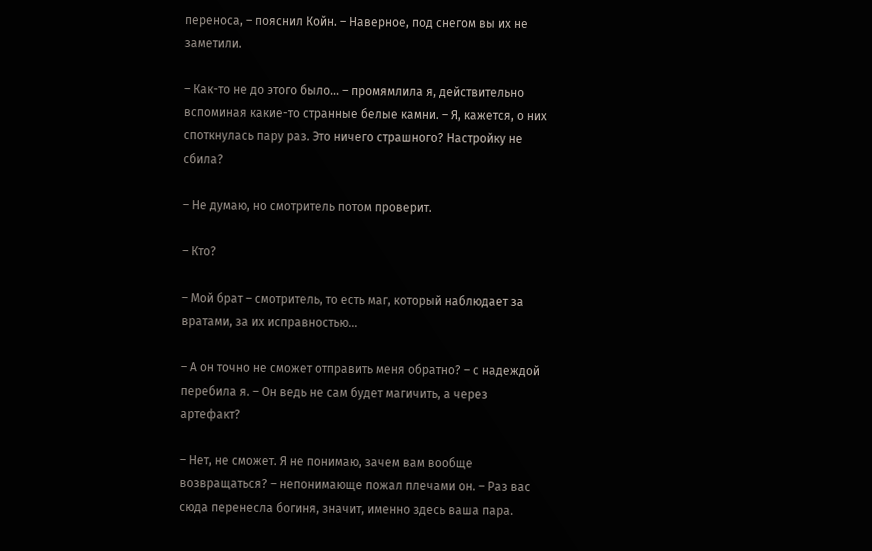переноса, – пояснил Койн. – Наверное, под снегом вы их не заметили.

– Как-то не до этого было… – промямлила я, действительно вспоминая какие-то странные белые камни. – Я, кажется, о них споткнулась пару раз. Это ничего страшного? Настройку не сбила?

– Не думаю, но смотритель потом проверит.

– Кто?

– Мой брат – смотритель, то есть маг, который наблюдает за вратами, за их исправностью…

– А он точно не сможет отправить меня обратно? – с надеждой перебила я. – Он ведь не сам будет магичить, а через артефакт?

– Нет, не сможет. Я не понимаю, зачем вам вообще возвращаться? – непонимающе пожал плечами он. – Раз вас сюда перенесла богиня, значит, именно здесь ваша пара.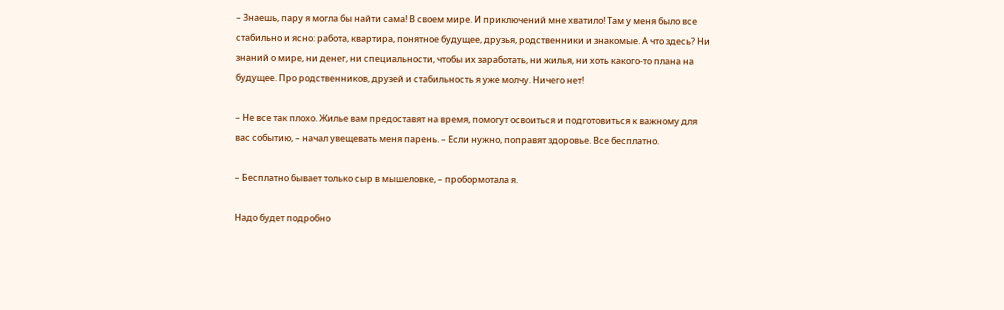– Знаешь, пару я могла бы найти сама! В своем мире. И приключений мне хватило! Там у меня было все стабильно и ясно: работа, квартира, понятное будущее, друзья, родственники и знакомые. А что здесь? Ни знаний о мире, ни денег, ни специальности, чтобы их заработать, ни жилья, ни хоть какого-то плана на будущее. Про родственников, друзей и стабильность я уже молчу. Ничего нет!

– Не все так плохо. Жилье вам предоставят на время, помогут освоиться и подготовиться к важному для вас событию, – начал увещевать меня парень. – Если нужно, поправят здоровье. Все бесплатно.

– Бесплатно бывает только сыр в мышеловке, – пробормотала я.

Надо будет подробно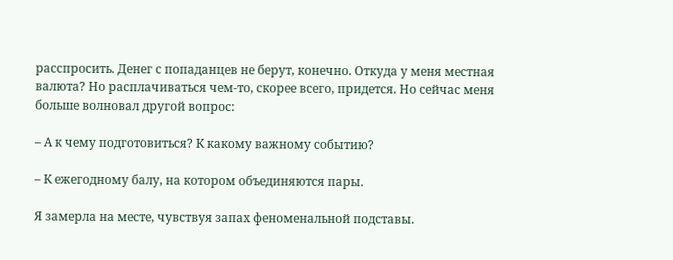расспросить. Денег с попаданцев не берут, конечно. Откуда у меня местная валюта? Но расплачиваться чем-то, скорее всего, придется. Но сейчас меня больше волновал другой вопрос:

– А к чему подготовиться? К какому важному событию?

– К ежегодному балу, на котором объединяются пары.

Я замерла на месте, чувствуя запах феноменальной подставы.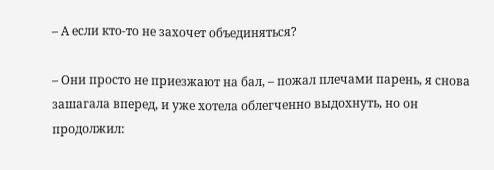– А если кто-то не захочет объединяться?

– Они просто не приезжают на бал, – пожал плечами парень, я снова зашагала вперед, и уже хотела облегченно выдохнуть, но он продолжил: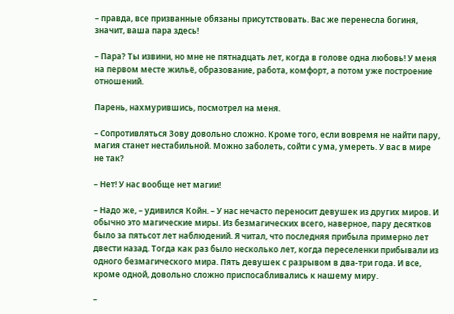– правда, все призванные обязаны присутствовать. Вас же перенесла богиня, значит, ваша пара здесь!

– Пара? Ты извини, но мне не пятнадцать лет, когда в голове одна любовь! У меня на первом месте жильё, образование, работа, комфорт, а потом уже построение отношений.

Парень, нахмурившись, посмотрел на меня.

– Сопротивляться Зову довольно сложно. Кроме того, если вовремя не найти пару, магия станет нестабильной. Можно заболеть, сойти с ума, умереть. У вас в мире не так?

– Нет! У нас вообще нет магии!

– Надо же, – удивился Койн. – У нас нечасто переносит девушек из других миров. И обычно это магические миры. Из безмагических всего, наверное, пару десятков было за пятьсот лет наблюдений. Я читал, что последняя прибыла примерно лет двести назад. Тогда как раз было несколько лет, когда переселенки прибывали из одного безмагического мира. Пять девушек с разрывом в два-три года. И все, кроме одной, довольно сложно приспосабливались к нашему миру.

–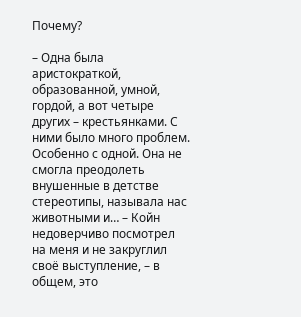Почему?

– Одна была аристократкой, образованной, умной, гордой, а вот четыре других – крестьянками. С ними было много проблем. Особенно с одной. Она не смогла преодолеть внушенные в детстве стереотипы, называла нас животными и… – Койн недоверчиво посмотрел на меня и не закруглил своё выступление, – в общем, это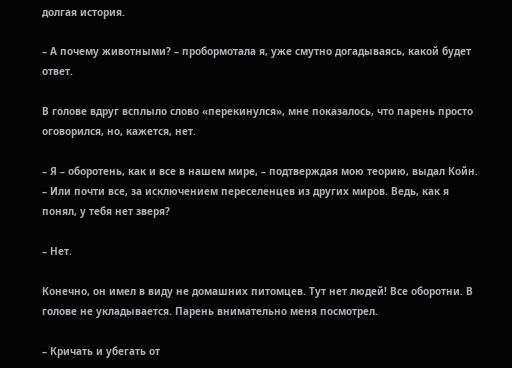долгая история.

– А почему животными? – пробормотала я, уже смутно догадываясь, какой будет ответ.

В голове вдруг всплыло слово «перекинулся», мне показалось, что парень просто оговорился, но, кажется, нет.

– Я – оборотень, как и все в нашем мире, – подтверждая мою теорию, выдал Койн. – Или почти все, за исключением переселенцев из других миров. Ведь, как я понял, у тебя нет зверя?

– Нет.

Конечно, он имел в виду не домашних питомцев. Тут нет людей! Все оборотни. В голове не укладывается. Парень внимательно меня посмотрел.

– Кричать и убегать от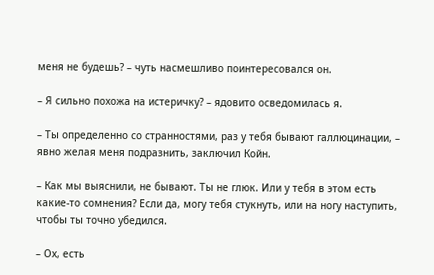меня не будешь? – чуть насмешливо поинтересовался он.

– Я сильно похожа на истеричку? – ядовито осведомилась я.

– Ты определенно со странностями, раз у тебя бывают галлюцинации, – явно желая меня подразнить, заключил Койн.

– Как мы выяснили, не бывают. Ты не глюк. Или у тебя в этом есть какие-то сомнения? Если да, могу тебя стукнуть, или на ногу наступить, чтобы ты точно убедился.

– Ох, есть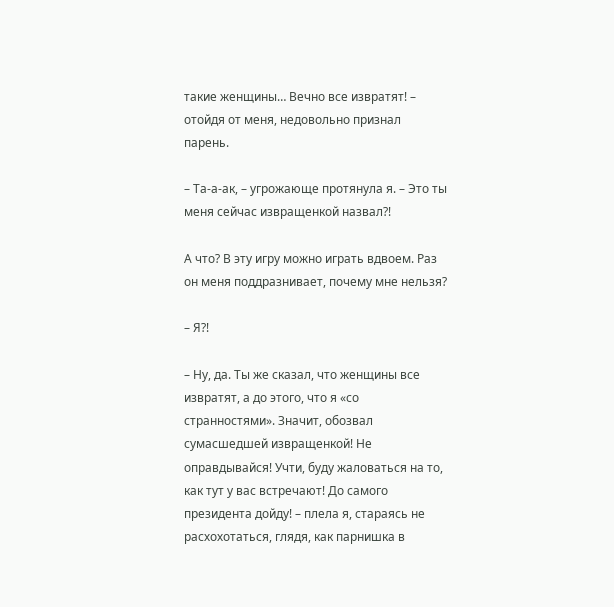такие женщины… Вечно все извратят! – отойдя от меня, недовольно признал парень.

– Та-а-ак, – угрожающе протянула я. – Это ты меня сейчас извращенкой назвал?!

А что? В эту игру можно играть вдвоем. Раз он меня поддразнивает, почему мне нельзя?

– Я?!

– Ну, да. Ты же сказал, что женщины все извратят, а до этого, что я «со странностями». Значит, обозвал сумасшедшей извращенкой! Не оправдывайся! Учти, буду жаловаться на то, как тут у вас встречают! До самого президента дойду! – плела я, стараясь не расхохотаться, глядя, как парнишка в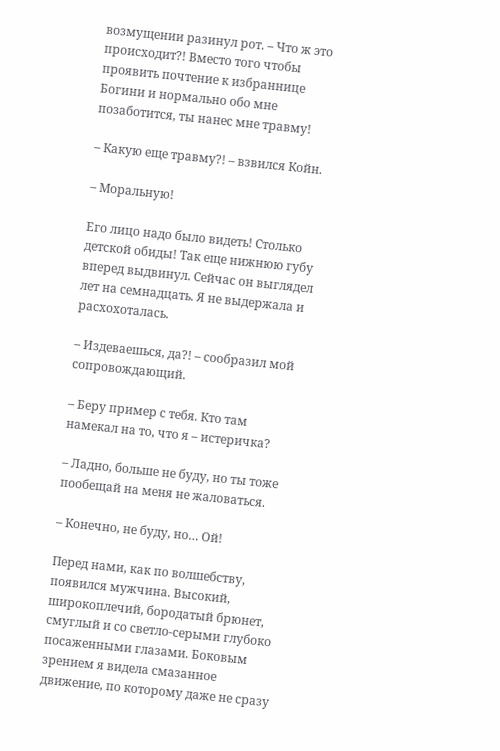возмущении разинул рот. – Что ж это происходит?! Вместо того чтобы проявить почтение к избраннице Богини и нормально обо мне позаботится, ты нанес мне травму!

– Какую еще травму?! – взвился Койн.

– Моральную!

Его лицо надо было видеть! Столько детской обиды! Так еще нижнюю губу вперед выдвинул. Сейчас он выглядел лет на семнадцать. Я не выдержала и расхохоталась.

– Издеваешься, да?! – сообразил мой сопровождающий.

– Беру пример с тебя. Кто там намекал на то, что я – истеричка?

– Ладно, больше не буду, но ты тоже пообещай на меня не жаловаться.

– Конечно, не буду, но… Ой!

Перед нами, как по волшебству, появился мужчина. Высокий, широкоплечий, бородатый брюнет, смуглый и со светло-серыми глубоко посаженными глазами. Боковым зрением я видела смазанное движение, по которому даже не сразу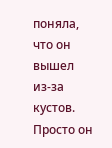поняла, что он вышел из-за кустов. Просто он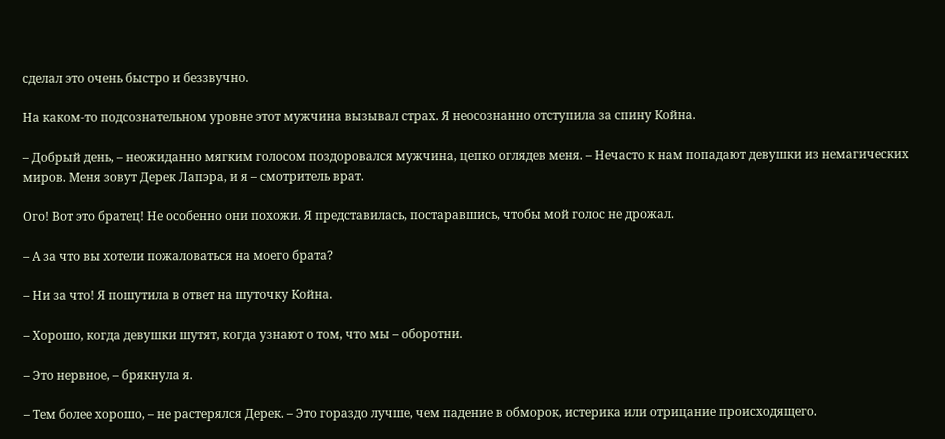сделал это очень быстро и беззвучно.

На каком-то подсознательном уровне этот мужчина вызывал страх. Я неосознанно отступила за спину Койна.

– Добрый день, – неожиданно мягким голосом поздоровался мужчина, цепко оглядев меня. – Нечасто к нам попадают девушки из немагических миров. Меня зовут Дерек Лапэра, и я – смотритель врат.

Ого! Вот это братец! Не особенно они похожи. Я представилась, постаравшись, чтобы мой голос не дрожал.

– А за что вы хотели пожаловаться на моего брата?

– Ни за что! Я пошутила в ответ на шуточку Койна.

– Хорошо, когда девушки шутят, когда узнают о том, что мы – оборотни.

– Это нервное, – брякнула я.

– Тем более хорошо, – не растерялся Дерек. – Это гораздо лучше, чем падение в обморок, истерика или отрицание происходящего.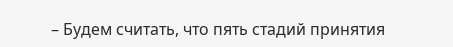– Будем считать, что пять стадий принятия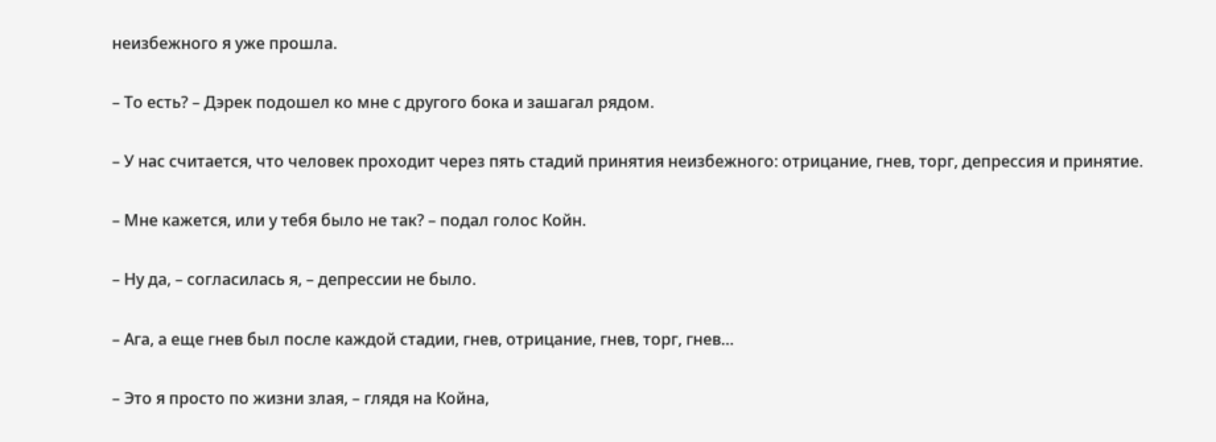неизбежного я уже прошла.

– То есть? – Дэрек подошел ко мне с другого бока и зашагал рядом.

– У нас считается, что человек проходит через пять стадий принятия неизбежного: отрицание, гнев, торг, депрессия и принятие.

– Мне кажется, или у тебя было не так? – подал голос Койн.

– Ну да, – согласилась я, – депрессии не было.

– Ага, а еще гнев был после каждой стадии, гнев, отрицание, гнев, торг, гнев…

– Это я просто по жизни злая, – глядя на Койна,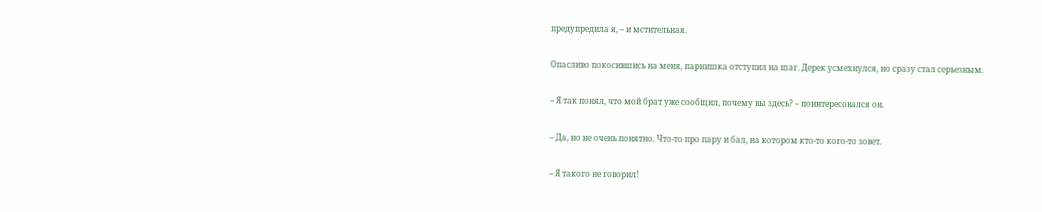предупредила я, – и мстительная.

Опасливо покосившись на меня, парнишка отступил на шаг. Дерек усмехнулся, но сразу стал серьезным.

– Я так понял, что мой брат уже сообщил, почему вы здесь? – поинтересовался он.

– Да, но не очень понятно. Что-то про пару и бал, на котором кто-то кого-то зовет.

– Я такого не говорил!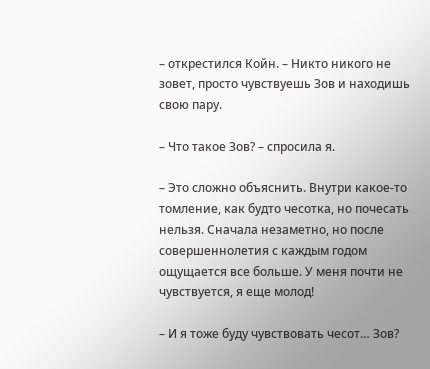– открестился Койн. – Никто никого не зовет, просто чувствуешь Зов и находишь свою пару.

– Что такое Зов? – спросила я.

– Это сложно объяснить. Внутри какое-то томление, как будто чесотка, но почесать нельзя. Сначала незаметно, но после совершеннолетия с каждым годом ощущается все больше. У меня почти не чувствуется, я еще молод!

– И я тоже буду чувствовать чесот… Зов?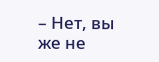– Нет, вы же не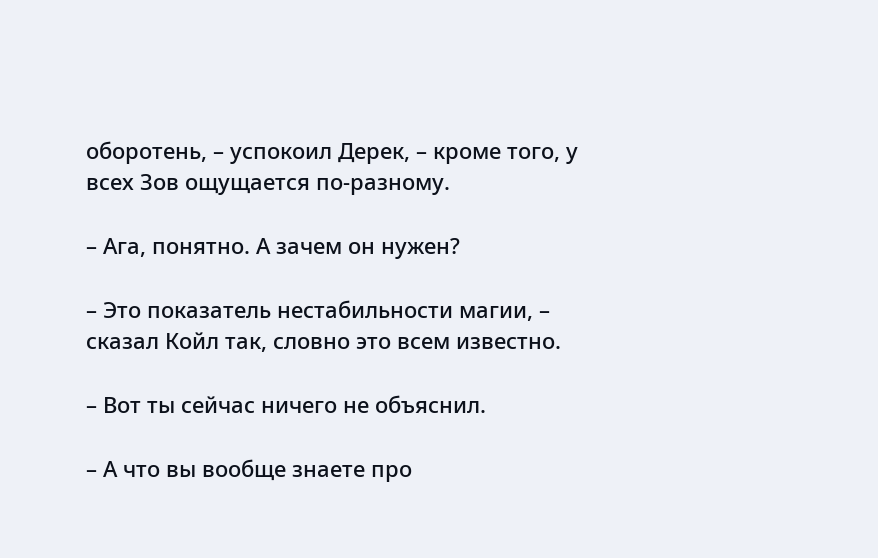оборотень, – успокоил Дерек, – кроме того, у всех Зов ощущается по-разному.

– Ага, понятно. А зачем он нужен?

– Это показатель нестабильности магии, – сказал Койл так, словно это всем известно.

– Вот ты сейчас ничего не объяснил.

– А что вы вообще знаете про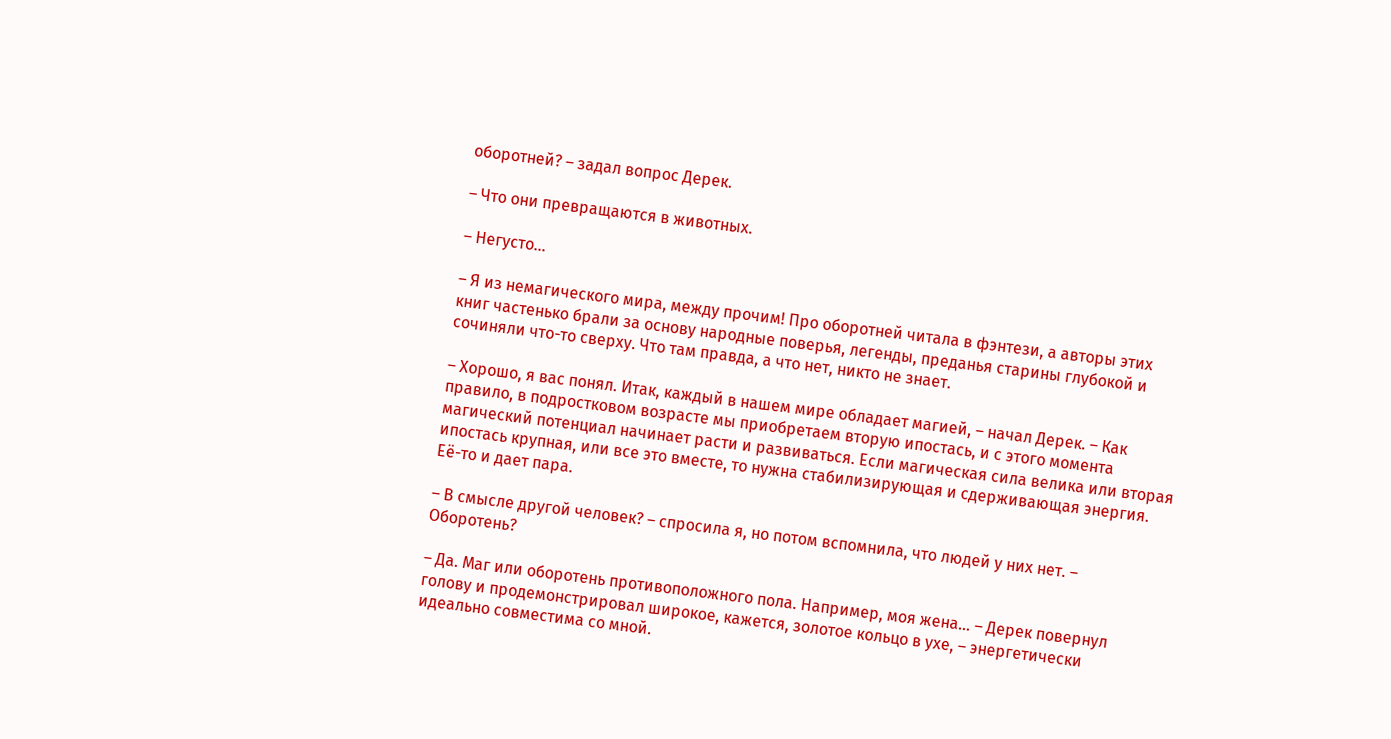оборотней? – задал вопрос Дерек.

– Что они превращаются в животных.

– Негусто…

– Я из немагического мира, между прочим! Про оборотней читала в фэнтези, а авторы этих книг частенько брали за основу народные поверья, легенды, преданья старины глубокой и сочиняли что-то сверху. Что там правда, а что нет, никто не знает.

– Хорошо, я вас понял. Итак, каждый в нашем мире обладает магией, – начал Дерек. – Как правило, в подростковом возрасте мы приобретаем вторую ипостась, и с этого момента магический потенциал начинает расти и развиваться. Если магическая сила велика или вторая ипостась крупная, или все это вместе, то нужна стабилизирующая и сдерживающая энергия. Её-то и дает пара.

– В смысле другой человек? – спросила я, но потом вспомнила, что людей у них нет. – Оборотень?

– Да. Маг или оборотень противоположного пола. Например, моя жена… – Дерек повернул голову и продемонстрировал широкое, кажется, золотое кольцо в ухе, – энергетически идеально совместима со мной.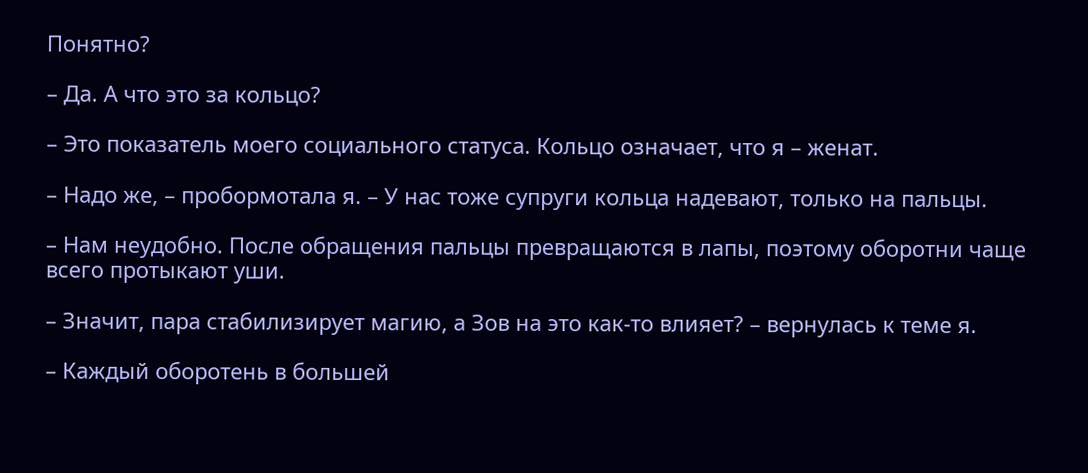Понятно?

– Да. А что это за кольцо?

– Это показатель моего социального статуса. Кольцо означает, что я – женат.

– Надо же, – пробормотала я. – У нас тоже супруги кольца надевают, только на пальцы.

– Нам неудобно. После обращения пальцы превращаются в лапы, поэтому оборотни чаще всего протыкают уши.

– Значит, пара стабилизирует магию, а Зов на это как-то влияет? – вернулась к теме я.

– Каждый оборотень в большей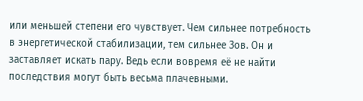или меньшей степени его чувствует. Чем сильнее потребность в энергетической стабилизации, тем сильнее Зов. Он и заставляет искать пару. Ведь если вовремя её не найти последствия могут быть весьма плачевными.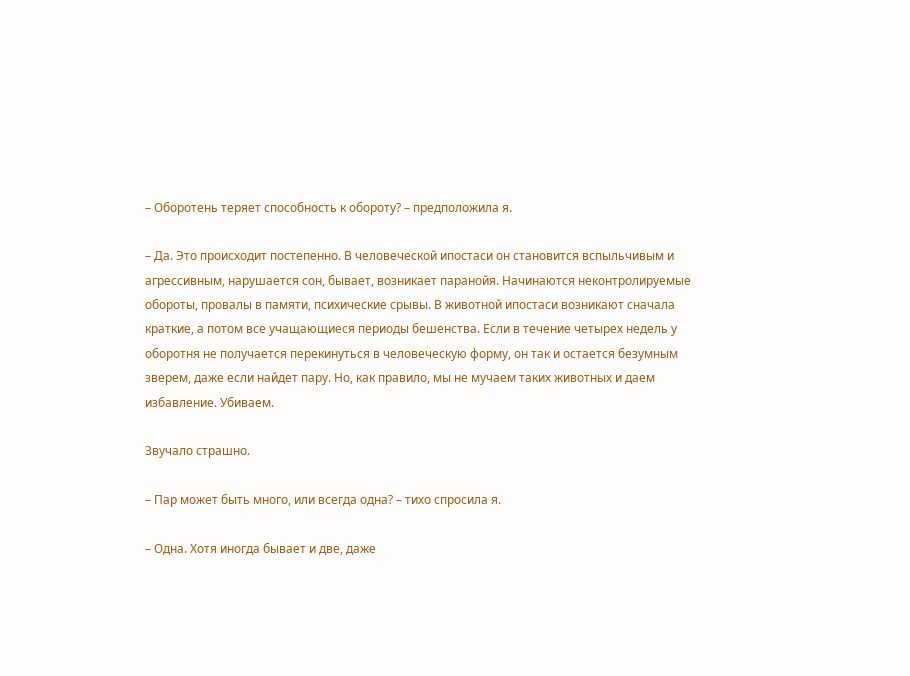– Оборотень теряет способность к обороту? – предположила я.

– Да. Это происходит постепенно. В человеческой ипостаси он становится вспыльчивым и агрессивным, нарушается сон, бывает, возникает паранойя. Начинаются неконтролируемые обороты, провалы в памяти, психические срывы. В животной ипостаси возникают сначала краткие, а потом все учащающиеся периоды бешенства. Если в течение четырех недель у оборотня не получается перекинуться в человеческую форму, он так и остается безумным зверем, даже если найдет пару. Но, как правило, мы не мучаем таких животных и даем избавление. Убиваем.

Звучало страшно.

– Пар может быть много, или всегда одна? – тихо спросила я.

– Одна. Хотя иногда бывает и две, даже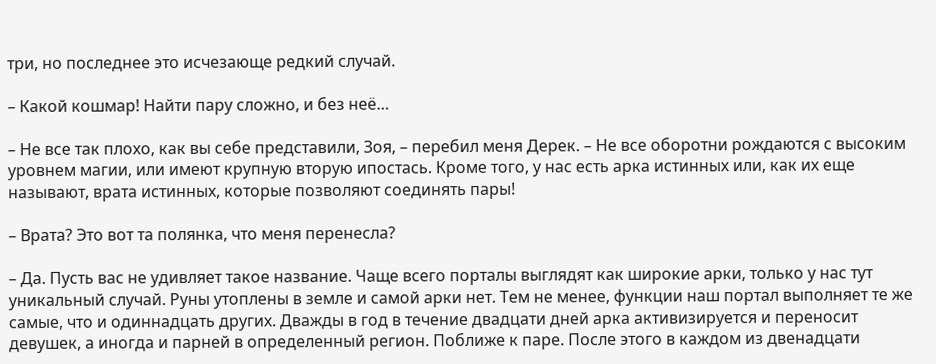три, но последнее это исчезающе редкий случай.

– Какой кошмар! Найти пару сложно, и без неё…

– Не все так плохо, как вы себе представили, Зоя, – перебил меня Дерек. – Не все оборотни рождаются с высоким уровнем магии, или имеют крупную вторую ипостась. Кроме того, у нас есть арка истинных или, как их еще называют, врата истинных, которые позволяют соединять пары!

– Врата? Это вот та полянка, что меня перенесла?

– Да. Пусть вас не удивляет такое название. Чаще всего порталы выглядят как широкие арки, только у нас тут уникальный случай. Руны утоплены в земле и самой арки нет. Тем не менее, функции наш портал выполняет те же самые, что и одиннадцать других. Дважды в год в течение двадцати дней арка активизируется и переносит девушек, а иногда и парней в определенный регион. Поближе к паре. После этого в каждом из двенадцати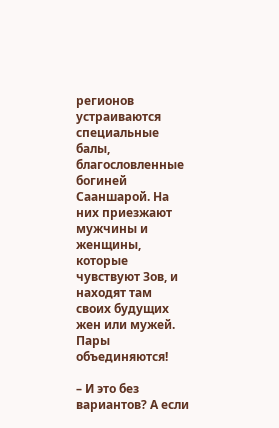регионов устраиваются специальные балы, благословленные богиней Сааншарой. На них приезжают мужчины и женщины, которые чувствуют Зов, и находят там своих будущих жен или мужей. Пары объединяются!

– И это без вариантов? А если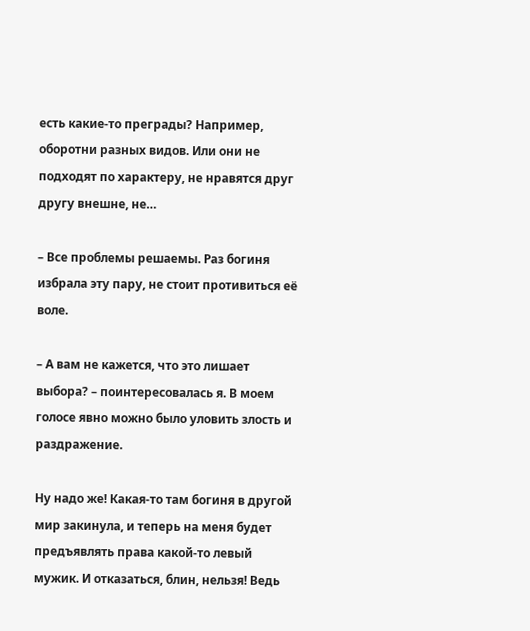есть какие-то преграды? Например, оборотни разных видов. Или они не подходят по характеру, не нравятся друг другу внешне, не…

– Все проблемы решаемы. Раз богиня избрала эту пару, не стоит противиться её воле.

– А вам не кажется, что это лишает выбора? – поинтересовалась я. В моем голосе явно можно было уловить злость и раздражение.

Ну надо же! Какая-то там богиня в другой мир закинула, и теперь на меня будет предъявлять права какой-то левый мужик. И отказаться, блин, нельзя! Ведь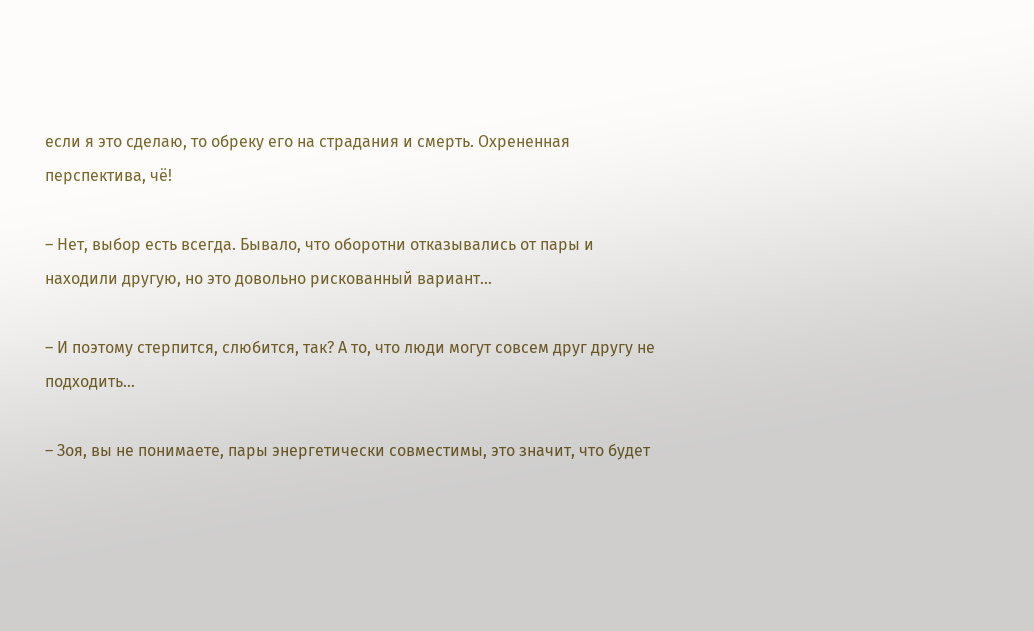если я это сделаю, то обреку его на страдания и смерть. Охрененная перспектива, чё!

– Нет, выбор есть всегда. Бывало, что оборотни отказывались от пары и находили другую, но это довольно рискованный вариант…

– И поэтому стерпится, слюбится, так? А то, что люди могут совсем друг другу не подходить…

– Зоя, вы не понимаете, пары энергетически совместимы, это значит, что будет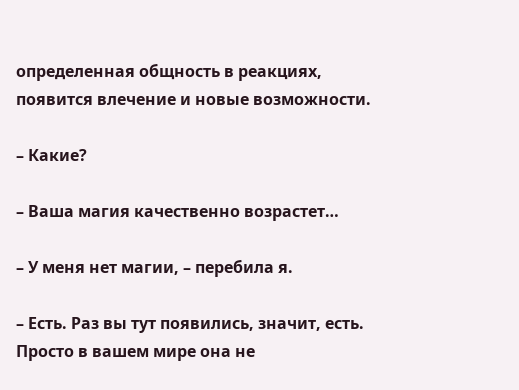определенная общность в реакциях, появится влечение и новые возможности.

– Какие?

– Ваша магия качественно возрастет…

– У меня нет магии, – перебила я.

– Есть. Раз вы тут появились, значит, есть. Просто в вашем мире она не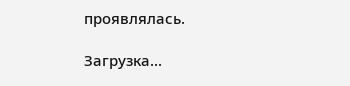проявлялась.

Загрузка...